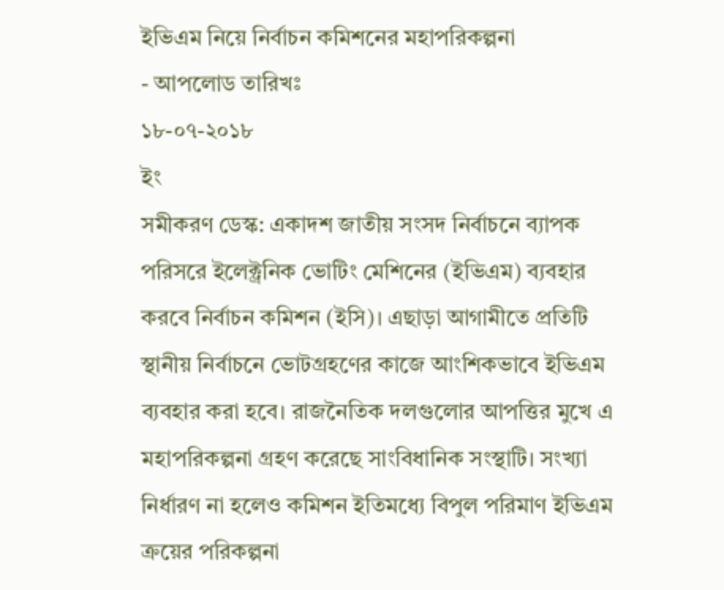ইভিএম নিয়ে নির্বাচন কমিশনের মহাপরিকল্পনা
- আপলোড তারিখঃ
১৮-০৭-২০১৮
ইং
সমীকরণ ডেস্ক: একাদশ জাতীয় সংসদ নির্বাচনে ব্যাপক পরিসরে ইলেক্ট্রনিক ভোটিং মেশিনের (ইভিএম) ব্যবহার করবে নির্বাচন কমিশন (ইসি)। এছাড়া আগামীতে প্রতিটি স্থানীয় নির্বাচনে ভোটগ্রহণের কাজে আংশিকভাবে ইভিএম ব্যবহার করা হবে। রাজনৈতিক দলগুলোর আপত্তির মুখে এ মহাপরিকল্পনা গ্রহণ করেছে সাংবিধানিক সংস্থাটি। সংখ্যা নির্ধারণ না হলেও কমিশন ইতিমধ্যে বিপুল পরিমাণ ইভিএম ক্রয়ের পরিকল্পনা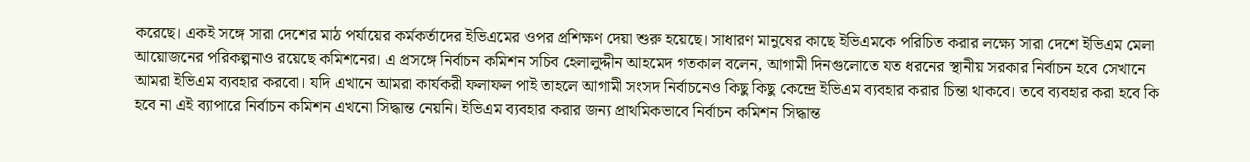করেছে। একই সঙ্গে সারা দেশের মাঠ পর্যায়ের কর্মকর্তাদের ইভিএমের ওপর প্রশিক্ষণ দেয়া শুরু হয়েছে। সাধারণ মানুষের কাছে ইভিএমকে পরিচিত করার লক্ষ্যে সারা দেশে ইভিএম মেলা আয়োজনের পরিকল্পনাও রয়েছে কমিশনের। এ প্রসঙ্গে নির্বাচন কমিশন সচিব হেলালুদ্দীন আহমেদ গতকাল বলেন, আগামী দিনগুলোতে যত ধরনের স্থানীয় সরকার নির্বাচন হবে সেখানে আমরা ইভিএম ব্যবহার করবো। যদি এখানে আমরা কার্যকরী ফলাফল পাই তাহলে আগামী সংসদ নির্বাচনেও কিছু কিছু কেন্দ্রে ইভিএম ব্যবহার করার চিন্তা থাকবে। তবে ব্যবহার করা হবে কি হবে না এই ব্যাপারে নির্বাচন কমিশন এখনো সিদ্ধান্ত নেয়নি। ইভিএম ব্যবহার করার জন্য প্রাথমিকভাবে নির্বাচন কমিশন সিদ্ধান্ত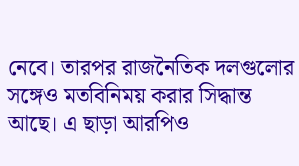নেবে। তারপর রাজনৈতিক দলগুলোর সঙ্গেও মতবিনিময় করার সিদ্ধান্ত আছে। এ ছাড়া আরপিও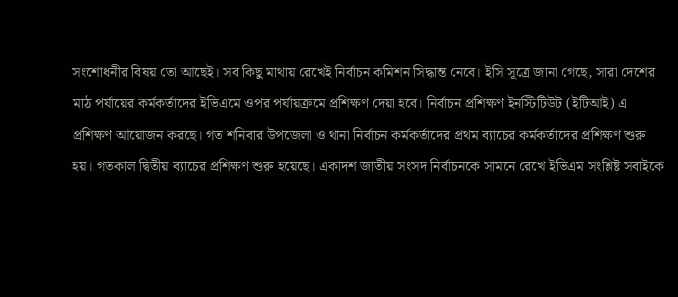সংশোধনীর বিষয় তো আছেই। সব কিছু মাথায় রেখেই নির্বাচন কমিশন সিদ্ধান্ত নেবে। ইসি সূত্রে জানা গেছে, সারা দেশের মাঠ পর্যায়ের কর্মকর্তাদের ইভিএমে ওপর পর্যায়ক্রমে প্রশিক্ষণ দেয়া হবে। নির্বাচন প্রশিক্ষণ ইনস্টিটিউট (ইটিআই) এ প্রশিক্ষণ আয়োজন করছে। গত শনিবার উপজেলা ও থানা নির্বাচন কর্মকর্তাদের প্রথম ব্যাচের কর্মকর্তাদের প্রশিক্ষণ শুরু হয়। গতকাল দ্বিতীয় ব্যাচের প্রশিক্ষণ শুরু হয়েছে। একাদশ জাতীয় সংসদ নির্বাচনকে সামনে রেখে ইভিএম সংশ্লিষ্ট সবাইকে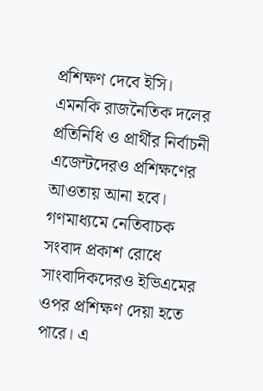প্রশিক্ষণ দেবে ইসি। এমনকি রাজনৈতিক দলের প্রতিনিধি ও প্রার্থীর নির্বাচনী এজেন্টদেরও প্রশিক্ষণের আওতায় আনা হবে। গণমাধ্যমে নেতিবাচক সংবাদ প্রকাশ রোধে সাংবাদিকদেরও ইভিএমের ওপর প্রশিক্ষণ দেয়া হতে পারে। এ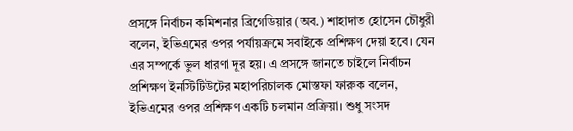প্রসঙ্গে নির্বাচন কমিশনার ব্রিগেডিয়ার (অব.) শাহাদাত হোসেন চৌধুরী বলেন, ইভিএমের ওপর পর্যায়ক্রমে সবাইকে প্রশিক্ষণ দেয়া হবে। যেন এর সম্পর্কে ভুল ধারণা দূর হয়। এ প্রসঙ্গে জানতে চাইলে নির্বাচন প্রশিক্ষণ ইনস্টিটিউটের মহাপরিচালক মোস্তফা ফারুক বলেন, ইভিএমের ওপর প্রশিক্ষণ একটি চলমান প্রক্রিয়া। শুধু সংসদ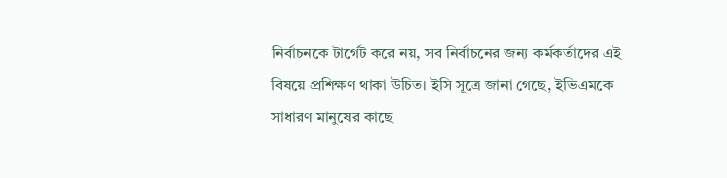নির্বাচনকে টার্গেট করে নয়, সব নির্বাচনের জন্য কর্মকর্তাদের এই বিষয়ে প্রশিক্ষণ থাকা উচিত। ইসি সূত্রে জানা গেছে, ইভিএমকে সাধারণ মানুষের কাছে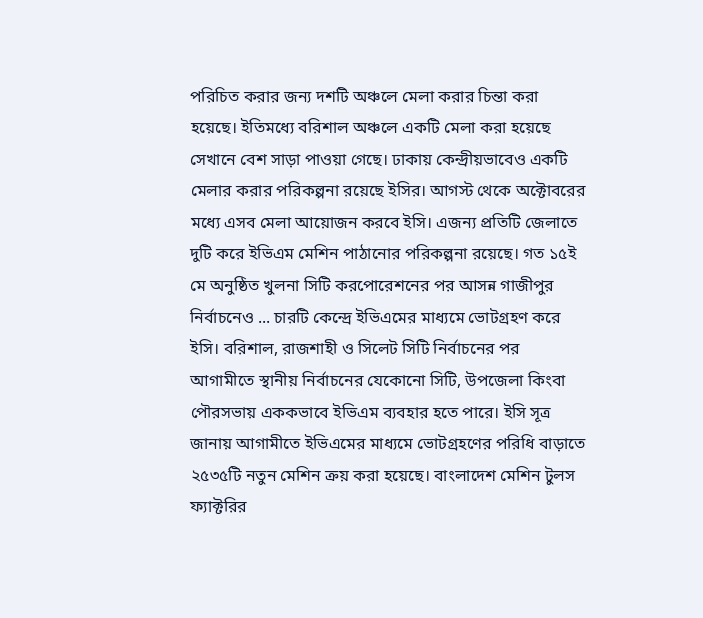পরিচিত করার জন্য দশটি অঞ্চলে মেলা করার চিন্তা করা হয়েছে। ইতিমধ্যে বরিশাল অঞ্চলে একটি মেলা করা হয়েছে সেখানে বেশ সাড়া পাওয়া গেছে। ঢাকায় কেন্দ্রীয়ভাবেও একটি মেলার করার পরিকল্পনা রয়েছে ইসির। আগস্ট থেকে অক্টোবরের মধ্যে এসব মেলা আয়োজন করবে ইসি। এজন্য প্রতিটি জেলাতে দুটি করে ইভিএম মেশিন পাঠানোর পরিকল্পনা রয়েছে। গত ১৫ই মে অনুষ্ঠিত খুলনা সিটি করপোরেশনের পর আসন্ন গাজীপুর নির্বাচনেও ... চারটি কেন্দ্রে ইভিএমের মাধ্যমে ভোটগ্রহণ করে ইসি। বরিশাল, রাজশাহী ও সিলেট সিটি নির্বাচনের পর আগামীতে স্থানীয় নির্বাচনের যেকোনো সিটি, উপজেলা কিংবা পৌরসভায় এককভাবে ইভিএম ব্যবহার হতে পারে। ইসি সূত্র জানায় আগামীতে ইভিএমের মাধ্যমে ভোটগ্রহণের পরিধি বাড়াতে ২৫৩৫টি নতুন মেশিন ক্রয় করা হয়েছে। বাংলাদেশ মেশিন টুলস ফ্যাক্টরির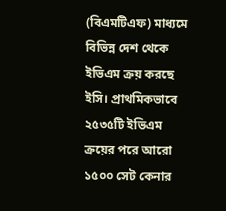(বিএমটিএফ) মাধ্যমে বিভিন্ন দেশ থেকে ইভিএম ক্রয় করছে ইসি। প্রাথমিকভাবে ২৫৩৫টি ইভিএম ক্রয়ের পরে আরো ১৫০০ সেট কেনার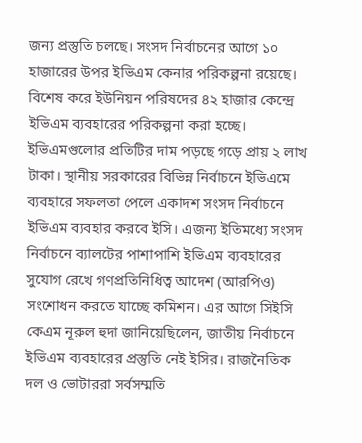জন্য প্রস্তুতি চলছে। সংসদ নির্বাচনের আগে ১০ হাজারের উপর ইভিএম কেনার পরিকল্পনা রয়েছে। বিশেষ করে ইউনিয়ন পরিষদের ৪২ হাজার কেন্দ্রে ইভিএম ব্যবহারের পরিকল্পনা করা হচ্ছে। ইভিএমগুলোর প্রতিটির দাম পড়ছে গড়ে প্রায় ২ লাখ টাকা। স্থানীয় সরকারের বিভিন্ন নির্বাচনে ইভিএমে ব্যবহারে সফলতা পেলে একাদশ সংসদ নির্বাচনে ইভিএম ব্যবহার করবে ইসি। এজন্য ইতিমধ্যে সংসদ নির্বাচনে ব্যালটের পাশাপাশি ইভিএম ব্যবহারের সুযোগ রেখে গণপ্রতিনিধিত্ব আদেশ (আরপিও) সংশোধন করতে যাচ্ছে কমিশন। এর আগে সিইসি কেএম নূরুল হুদা জানিয়েছিলেন, জাতীয় নির্বাচনে ইভিএম ব্যবহারের প্রস্তুতি নেই ইসির। রাজনৈতিক দল ও ভোটাররা সর্বসম্মতি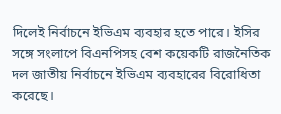দিলেই নির্বাচনে ইভিএম ব্যবহার হতে পারে। ইসির সঙ্গে সংলাপে বিএনপিসহ বেশ কয়েকটি রাজনৈতিক দল জাতীয় নির্বাচনে ইভিএম ব্যবহারের বিরোধিতা করেছে।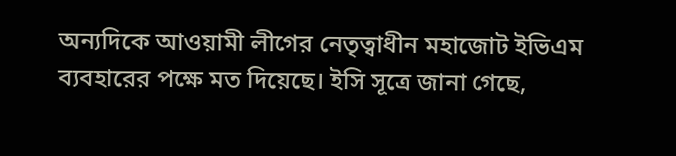অন্যদিকে আওয়ামী লীগের নেতৃত্বাধীন মহাজোট ইভিএম ব্যবহারের পক্ষে মত দিয়েছে। ইসি সূত্রে জানা গেছে,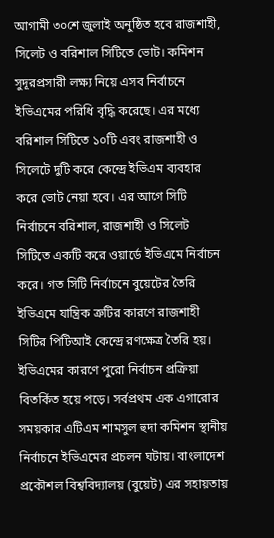আগামী ৩০শে জুলাই অনুষ্ঠিত হবে রাজশাহী, সিলেট ও বরিশাল সিটিতে ভোট। কমিশন সুদূরপ্রসারী লক্ষ্য নিয়ে এসব নির্বাচনে ইভিএমের পরিধি বৃদ্ধি করেছে। এর মধ্যে বরিশাল সিটিতে ১০টি এবং রাজশাহী ও সিলেটে দুটি করে কেন্দ্রে ইভিএম ব্যবহার করে ভোট নেয়া হবে। এর আগে সিটি নির্বাচনে বরিশাল, রাজশাহী ও সিলেট সিটিতে একটি করে ওয়ার্ডে ইভিএমে নির্বাচন করে। গত সিটি নির্বাচনে বুয়েটের তৈরি ইভিএমে যান্ত্রিক ত্রুটির কারণে রাজশাহী সিটির পিটিআই কেন্দ্রে রণক্ষেত্র তৈরি হয়। ইভিএমের কারণে পুরো নির্বাচন প্রক্রিয়া বিতর্কিত হয়ে পড়ে। সর্বপ্রথম এক এগারোর সময়কার এটিএম শামসুল হুদা কমিশন স্থানীয় নির্বাচনে ইভিএমের প্রচলন ঘটায়। বাংলাদেশ প্রকৌশল বিশ্ববিদ্যালয় (বুয়েট) এর সহায়তায়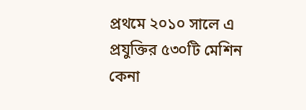প্রথমে ২০১০ সালে এ প্রযুক্তির ৫৩০টি মেশিন কেনা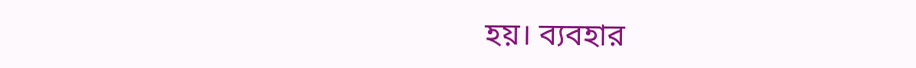হয়। ব্যবহার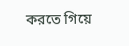করতে গিয়ে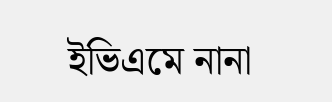ইভিএমে নানা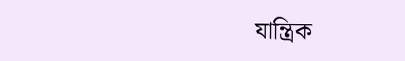যান্ত্রিক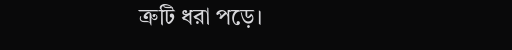ত্রুটি ধরা পড়ে।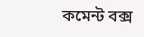কমেন্ট বক্স